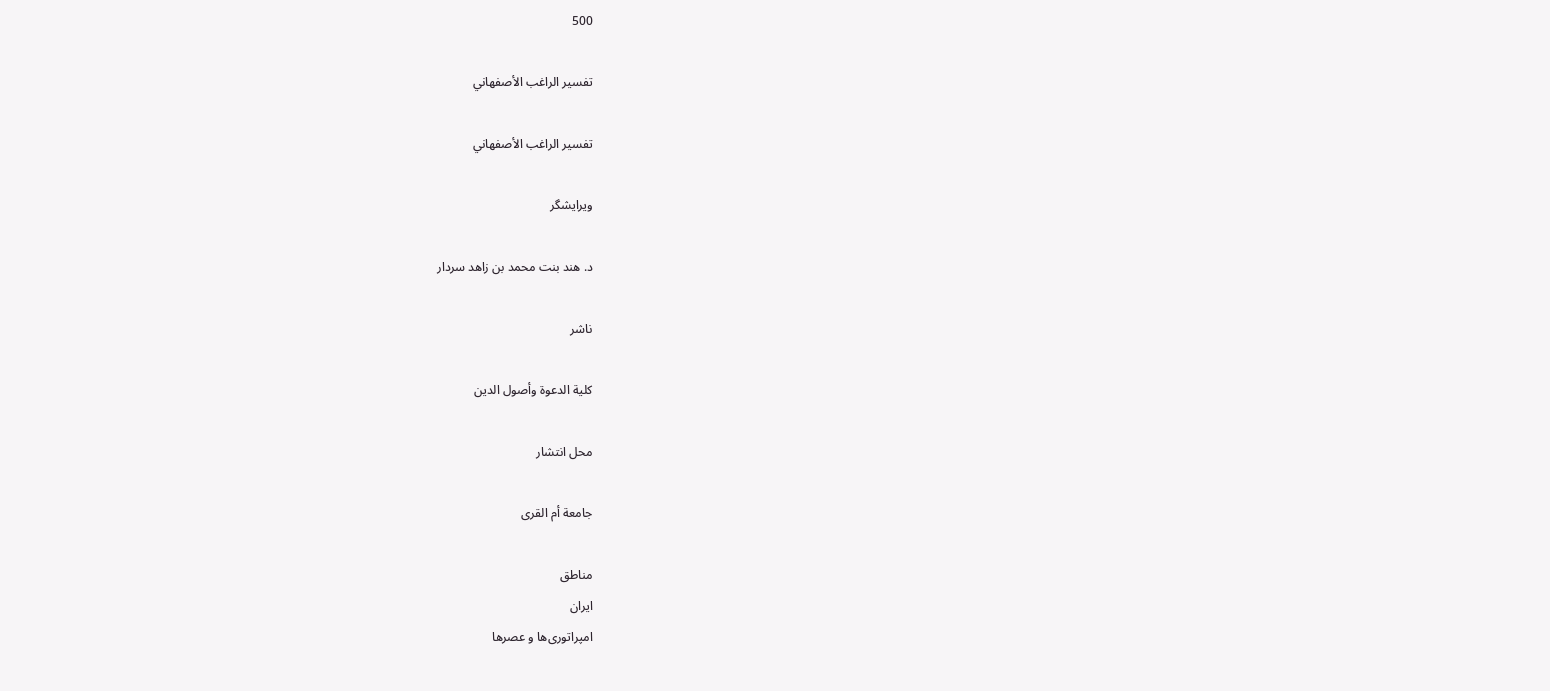500

تفسير الراغب الأصفهاني

تفسير الراغب الأصفهاني

ویرایشگر

د. هند بنت محمد بن زاهد سردار

ناشر

كلية الدعوة وأصول الدين

محل انتشار

جامعة أم القرى

مناطق
ایران
امپراتوری‌ها و عصرها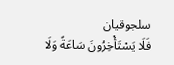سلجوقیان
فَلَا يَسْتَأْخِرُونَ سَاعَةً وَلَا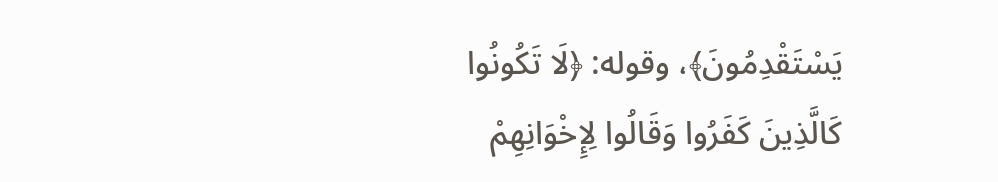يَسْتَقْدِمُونَ﴾، وقوله: ﴿لَا تَكُونُوا كَالَّذِينَ كَفَرُوا وَقَالُوا لِإِخْوَانِهِمْ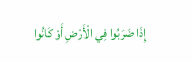إِذَا ضَرَبُوا فِي الْأَرْضِ أَوْ كَانُوا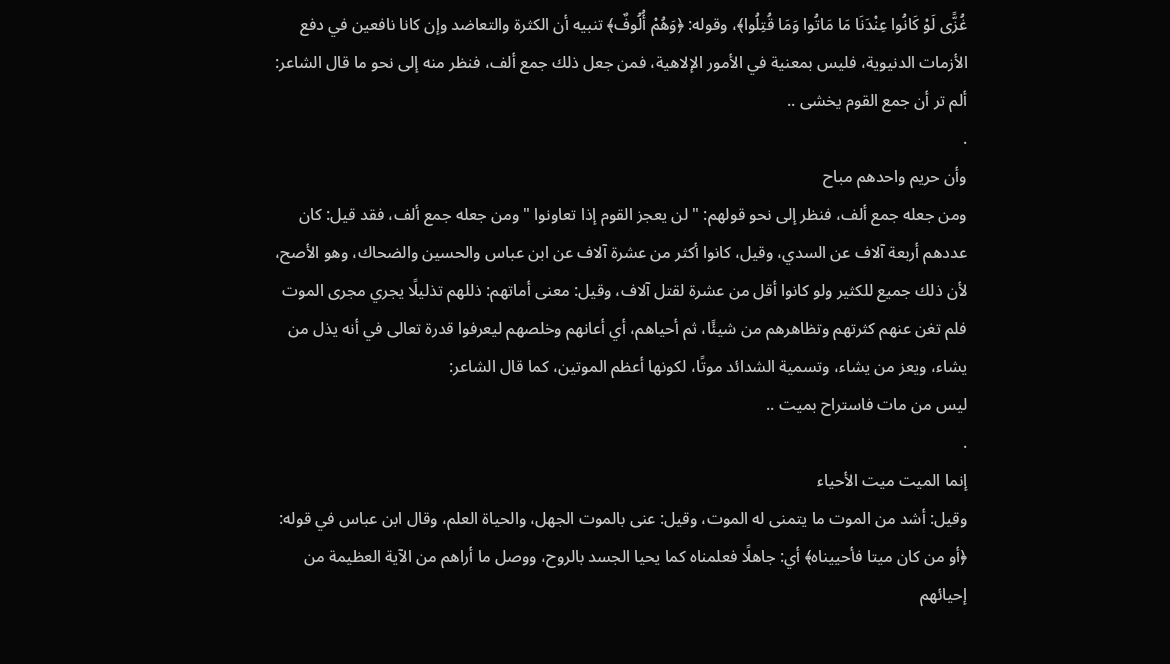غُزًّى لَوْ كَانُوا عِنْدَنَا مَا مَاتُوا وَمَا قُتِلُوا﴾، وقوله: ﴿وَهُمْ أُلُوفٌ﴾ تنبيه أن الكثرة والتعاضد وإن كانا نافعين في دفع الأزمات الدنيوية، فليس بمعنية في الأمور الإلاهية، فمن جعل ذلك جمع ألف، فنظر منه إلى نحو ما قال الشاعر:
ألم تر أن جمع القوم يخشى ..
.
وأن حريم واحدهم مباح
ومن جعله جمع ألف، فنظر إلى نحو قولهم: " لن يعجز القوم إذا تعاونوا " ومن جعله جمع ألف، فقد قيل: كان عددهم أربعة آلاف عن السدي، وقيل، كانوا أكثر من عشرة آلاف عن ابن عباس والحسين والضحاك، وهو الأصح، لأن ذلك جميع للكثير ولو كانوا أقل من عشرة لقتل آلاف، وقيل: معنى أماتهم: ذللهم تذليلًا يجري مجرى الموت فلم تغن عنهم كثرتهم وتظاهرهم من شيئًا، ثم أحياهم، أي أعانهم وخلصهم ليعرفوا قدرة تعالى في أنه يذل من يشاء، ويعز من يشاء، وتسمية الشدائد موتًا، لكونها أعظم الموتين، كما قال الشاعر:
ليس من مات فاستراح بميت ..
.
إنما الميت ميت الأحياء
وقيل: أشد من الموت ما يتمنى له الموت، وقيل: عنى بالموت الجهل، والحياة العلم، وقال ابن عباس في قوله: ﴿أو من كان ميتا فأحييناه﴾ أي: جاهلًا فعلمناه كما يحيا الجسد بالروح، ووصل ما أراهم من الآية العظيمة من إحيائهم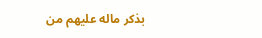بذكر ماله عليهم من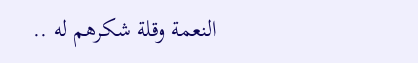النعمة وقلة شكرهم له ..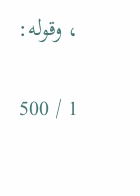، وقوله:

1 / 500